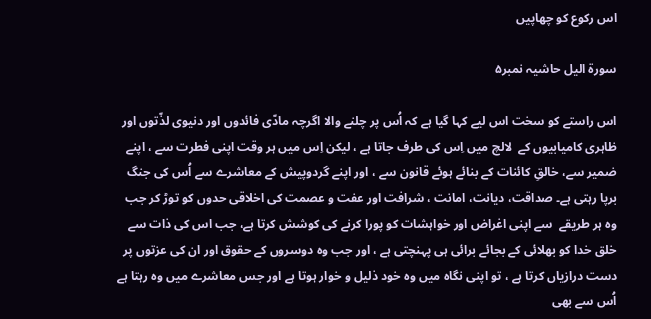اس رکوع کو چھاپیں

سورة الیل حاشیہ نمبر۵

اس راستے کو سخت اس لیے کہا گیا ہے کہ اُس پر چلنے والا اگرچہ مادّی فائدوں اور دنیوی لذّتوں اور ظاہری کامیابیوں کے  لالچ میں اِس کی طرف جاتا ہے ، لیکن اِس میں ہر وقت اپنی فطرت سے ، اپنے ضمیر سے، خالقِ کائنات کے بنائے ہوئے قانون سے ، اور اپنے گردوپیش کے معاشرے سے اُس کی جنگ برپا رہتی ہے۔ صداقت، دیانت، امانت ، شرافت اور عفت و عصمت کی اخلاقی حدوں کو توڑ کر جب وہ ہر طریقے  سے اپنی اغراض اور خواہشات کو پورا کرنے کی کوشش کرتا ہے، جب اس کی ذات سے خلق خدا کو بھلائی کے بجائے برائی ہی پہنچتی ہے ، اور جب وہ دوسروں کے حقوق اور ان کی عزتوں پر دست درازیاں کرتا ہے ، تو اپنی نگاہ میں وہ خود ذلیل و خوار ہوتا ہے اور جس معاشرے میں وہ رہتا ہے اُس سے بھی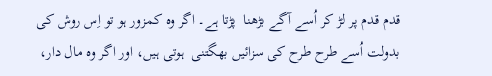قدم قدم پر لڑ کر اُسے آگے بڑھنا  پڑتا ہے۔ اگر وہ کمزور ہو تو اِس روش کی بدولت اُسے طرح طرح کی سزائیں بھگتنی  ہوتی ہیں، اور اگر وہ مال دار،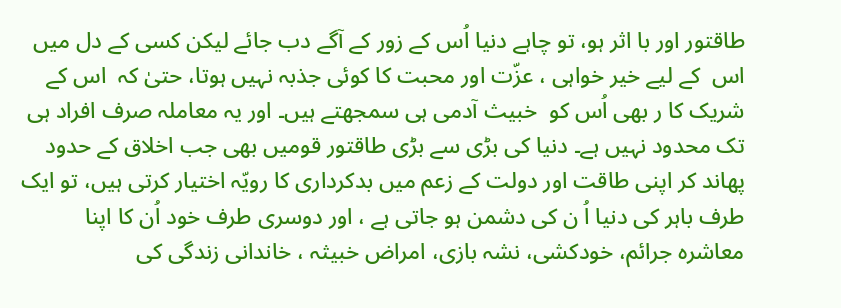طاقتور اور با اثر ہو، تو چاہے دنیا اُس کے زور کے آگے دب جائے لیکن کسی کے دل میں اس  کے لیے خیر خواہی ، عزّت اور محبت کا کوئی جذبہ نہیں ہوتا، حتیٰ کہ  اس کے شریک کا ر بھی اُس کو  خبیث آدمی ہی سمجھتے ہیں۔ اور یہ معاملہ صرف افراد ہی تک محدود نہیں ہے۔ دنیا کی بڑی سے بڑی طاقتور قومیں بھی جب اخلاق کے حدود پھاند کر اپنی طاقت اور دولت کے زعم میں بدکرداری کا رویّہ اختیار کرتی ہیں، تو ایک طرف باہر کی دنیا اُ ن کی دشمن ہو جاتی ہے ، اور دوسری طرف خود اُن کا اپنا معاشرہ جرائم، خودکشی، نشہ بازی، امراض خبیثہ ، خاندانی زندگی کی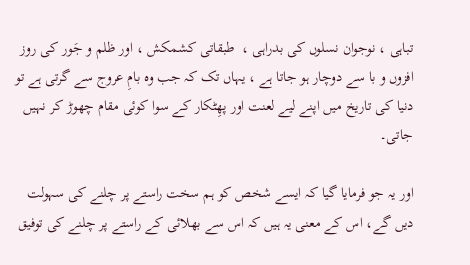تباہی ، نوجوان نسلوں کی بدراہی ،  طبقاتی کشمکش ، اور ظلم و جَور کی روز افزوں و با سے دوچار ہو جاتا ہے ، یہاں تک کہ جب وہ بامِ عروج سے گرتی ہے تو دنیا کی تاریخ میں اپنے لیے لعنت اور پھِٹکار کے سوا کوئی مقام چھوڑ کر نہیں جاتی۔

اور یہ جو فرمایا گیا کہ ایسے شخص کو ہم سخت راستے پر چلنے کی سہولت دیں گے، اس کے معنی یہ ہیں کہ اس سے بھلائی کے راستے پر چلنے کی توفیق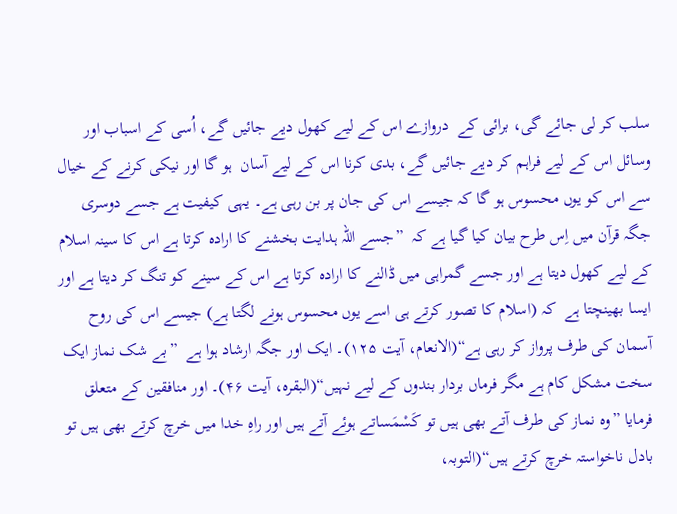سلب کر لی جائے گی، برائی کے  دروازے اس کے لیے کھول دیے جائیں گے، اُسی کے اسباب اور وسائل اس کے لیے فراہم کر دیے جائیں گے، بدی کرنا اس کے لیے آسان  ہو گا اور نیکی کرنے کے خیال سے اس کو یوں محسوس ہو گا کہ جیسے اس کی جان پر بن رہی ہے۔ یہی کیفیت ہے جسے دوسری جگہ قرآن میں اِس طرح بیان کیا گیا ہے کہ  ”جسے اللہ ہدایت بخشنے کا ارادہ کرتا ہے اس کا سینہ اسلام کے لیے کھول دیتا ہے اور جسے گمراہی میں ڈالنے کا ارادہ کرتا ہے اس کے سینے کو تنگ کر دیتا ہے اور ایسا بھینچتا ہے  کہ (اسلام کا تصور کرتے ہی اسے یوں محسوس ہونے لگتا ہے) جیسے اس کی روح آسمان کی طرف پرواز کر رہی ہے“(الانعام، آیت ۱۲۵)۔ ایک اور جگہ ارشاد ہوا ہے  ”بے شک نماز ایک سخت مشکل کام ہے مگر فرماں بردار بندوں کے لیے نہیں“(البقرہ، آیت ۴۶)۔ اور منافقین کے متعلق فرمایا ”وہ نماز کی طرف آتے بھی ہیں تو کَسْمَساتے ہوئے آتے ہیں اور راہِ خدا میں خرچ کرتے بھی ہیں تو بادل ناخواستہ خرچ کرتے ہیں“(التوبہ،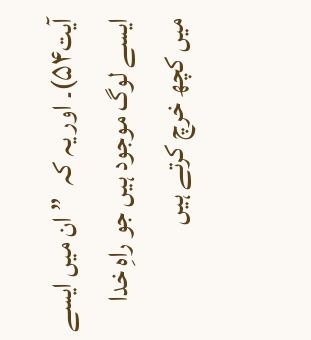آیت۵۴)۔ اور یہ کہ  ”ان میں ایسے ایسے لوگ موجود ہیں جو راہِ خدا میں کچھ خرچ کرتے ہیں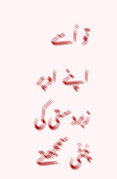تو اُسے اپنے  اوپر زبردستی کی چَٹّی سمجھتے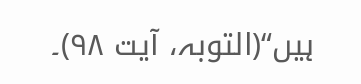ہیں“(التوبہ، آیت ۹۸)۔